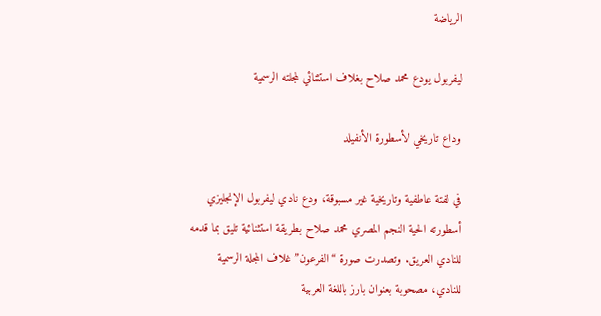الرياضة

ليفربول يودع محمد صلاح بغلاف استثنائي لمجلته الرسمية

وداع تاريخي لأسطورة الأنفيلد

في لفتة عاطفية وتاريخية غير مسبوقة، ودع نادي ليفربول الإنجليزي أسطورته الحية النجم المصري محمد صلاح بطريقة استثنائية تليق بما قدمه للنادي العريق. وتصدرت صورة “الفرعون” غلاف المجلة الرسمية للنادي، مصحوبة بعنوان بارز باللغة العربية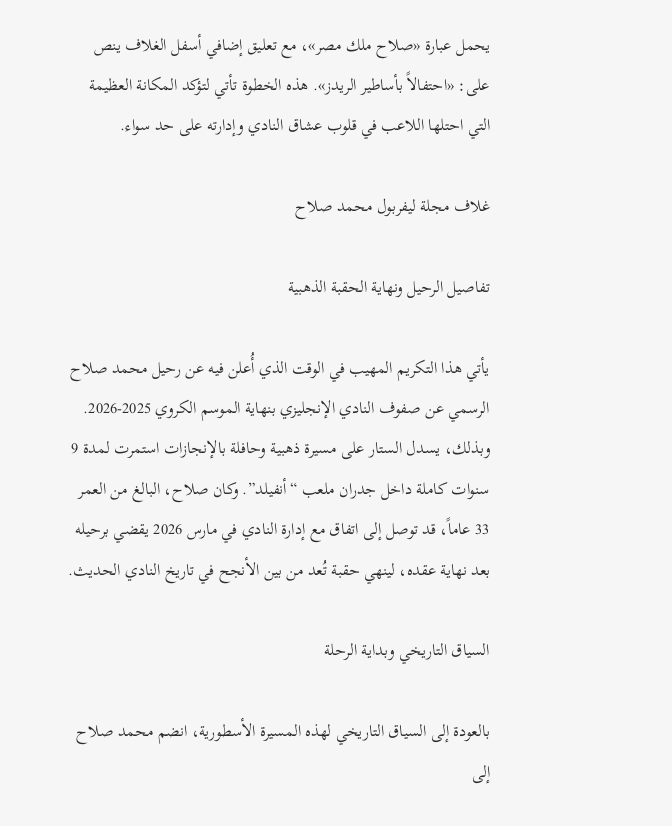يحمل عبارة «صلاح ملك مصر»، مع تعليق إضافي أسفل الغلاف ينص على: «احتفالاً بأساطير الريدز». هذه الخطوة تأتي لتؤكد المكانة العظيمة التي احتلها اللاعب في قلوب عشاق النادي وإدارته على حد سواء.

غلاف مجلة ليفربول محمد صلاح

تفاصيل الرحيل ونهاية الحقبة الذهبية

يأتي هذا التكريم المهيب في الوقت الذي أُعلن فيه عن رحيل محمد صلاح الرسمي عن صفوف النادي الإنجليزي بنهاية الموسم الكروي 2025-2026. وبذلك، يسدل الستار على مسيرة ذهبية وحافلة بالإنجازات استمرت لمدة 9 سنوات كاملة داخل جدران ملعب “أنفيلد”. وكان صلاح، البالغ من العمر 33 عاماً، قد توصل إلى اتفاق مع إدارة النادي في مارس 2026 يقضي برحيله بعد نهاية عقده، لينهي حقبة تُعد من بين الأنجح في تاريخ النادي الحديث.

السياق التاريخي وبداية الرحلة

بالعودة إلى السياق التاريخي لهذه المسيرة الأسطورية، انضم محمد صلاح إلى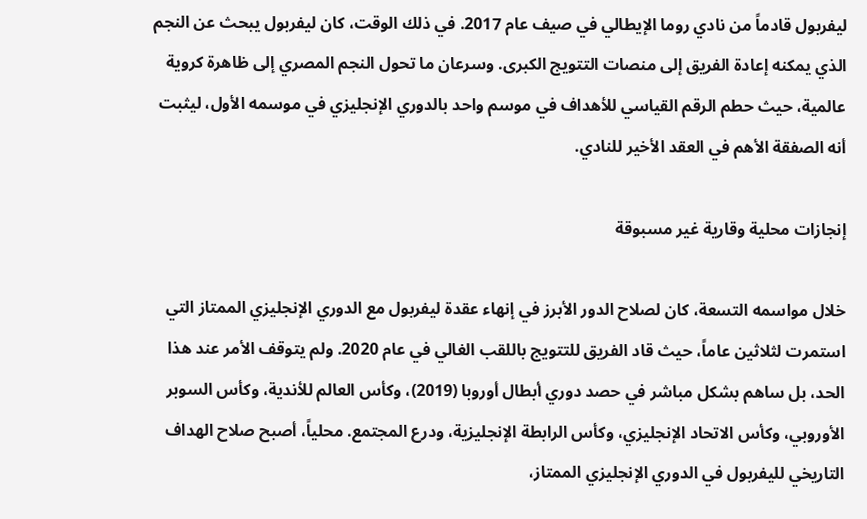ليفربول قادماً من نادي روما الإيطالي في صيف عام 2017. في ذلك الوقت، كان ليفربول يبحث عن النجم الذي يمكنه إعادة الفريق إلى منصات التتويج الكبرى. وسرعان ما تحول النجم المصري إلى ظاهرة كروية عالمية، حيث حطم الرقم القياسي للأهداف في موسم واحد بالدوري الإنجليزي في موسمه الأول، ليثبت أنه الصفقة الأهم في العقد الأخير للنادي.

إنجازات محلية وقارية غير مسبوقة

خلال مواسمه التسعة، كان لصلاح الدور الأبرز في إنهاء عقدة ليفربول مع الدوري الإنجليزي الممتاز التي استمرت لثلاثين عاماً، حيث قاد الفريق للتتويج باللقب الغالي في عام 2020. ولم يتوقف الأمر عند هذا الحد، بل ساهم بشكل مباشر في حصد دوري أبطال أوروبا (2019)، وكأس العالم للأندية، وكأس السوبر الأوروبي، وكأس الاتحاد الإنجليزي، وكأس الرابطة الإنجليزية، ودرع المجتمع. محلياً، أصبح صلاح الهداف التاريخي لليفربول في الدوري الإنجليزي الممتاز،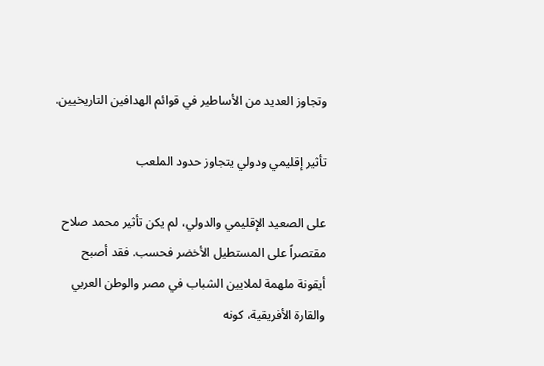وتجاوز العديد من الأساطير في قوائم الهدافين التاريخيين.

تأثير إقليمي ودولي يتجاوز حدود الملعب

على الصعيد الإقليمي والدولي، لم يكن تأثير محمد صلاح مقتصراً على المستطيل الأخضر فحسب. فقد أصبح أيقونة ملهمة لملايين الشباب في مصر والوطن العربي والقارة الأفريقية، كونه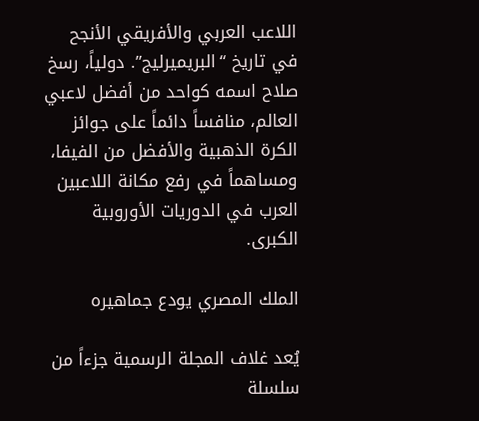اللاعب العربي والأفريقي الأنجح في تاريخ “البريميرليج”. دولياً، رسخ صلاح اسمه كواحد من أفضل لاعبي العالم، منافساً دائماً على جوائز الكرة الذهبية والأفضل من الفيفا، ومساهماً في رفع مكانة اللاعبين العرب في الدوريات الأوروبية الكبرى.

الملك المصري يودع جماهيره

يُعد غلاف المجلة الرسمية جزءاً من سلسلة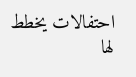احتفالات يخطط لها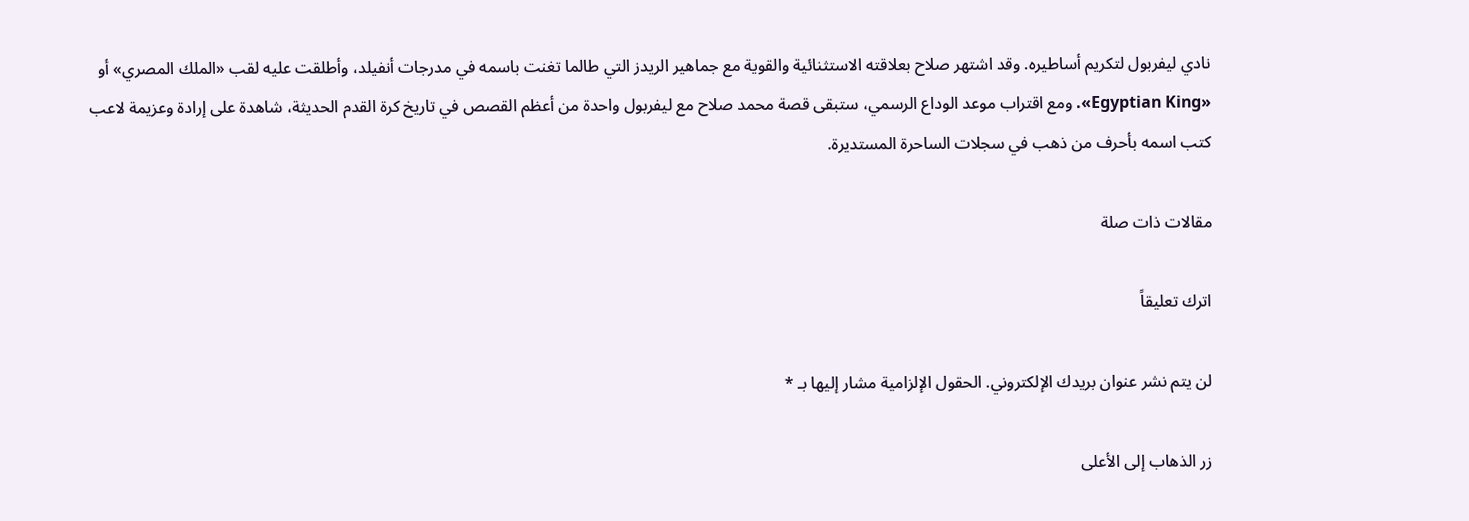نادي ليفربول لتكريم أساطيره. وقد اشتهر صلاح بعلاقته الاستثنائية والقوية مع جماهير الريدز التي طالما تغنت باسمه في مدرجات أنفيلد، وأطلقت عليه لقب «الملك المصري» أو «Egyptian King». ومع اقتراب موعد الوداع الرسمي، ستبقى قصة محمد صلاح مع ليفربول واحدة من أعظم القصص في تاريخ كرة القدم الحديثة، شاهدة على إرادة وعزيمة لاعب كتب اسمه بأحرف من ذهب في سجلات الساحرة المستديرة.

مقالات ذات صلة

اترك تعليقاً

لن يتم نشر عنوان بريدك الإلكتروني. الحقول الإلزامية مشار إليها بـ *

زر الذهاب إلى الأعلى